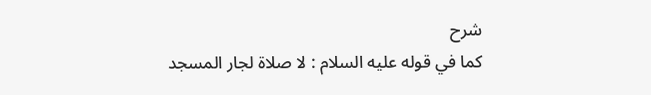شرح
كما في قوله عليه السلام : لا صلاة لجار المسجد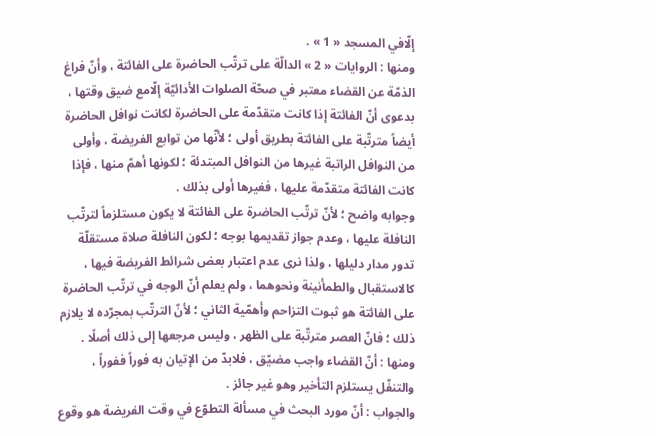إلّافي المسجد « 1 » .
ومنها : الروايات « 2 » الدالّة على ترتّب الحاضرة على الفائتة ، وأنّ فراغ الذمّة عن القضاء معتبر في صحّة الصلوات الأدائيّة إلّامع ضيق وقتها ، بدعوى أنّ الفائتة إذا كانت متقدّمة على الحاضرة لكانت نوافل الحاضرة أيضاً مترتّبة على الفائتة بطريق أولى ؛ لأنّها من توابع الفريضة ، وأولى من النوافل الراتبة غيرها من النوافل المبتدئة ؛ لكونها أهمّ منها ، فإذا كانت الفائتة متقدّمة عليها ، فغيرها أولى بذلك .
وجوابه واضح ؛ لأنّ ترتّب الحاضرة على الفائتة لا يكون مستلزماً لترتّب النافلة عليها ، وعدم جواز تقديمها بوجه ؛ لكون النافلة صلاة مستقلّة تدور مدار دليلها ، ولذا نرى عدم اعتبار بعض شرائط الفريضة فيها ، كالاستقبال والطمأنينة ونحوهما ، ولم يعلم أنّ الوجه في ترتّب الحاضرة على الفائتة هو ثبوت التزاحم وأهمّية الثاني ؛ لأنّ الترتّب بمجرّده لا يلازم ذلك ؛ فانّ العصر مترتّبة على الظهر ، وليس مرجعها إلى ذلك أصلًا .
ومنها : أنّ القضاء واجب مضيّق ، فلابدّ من الإتيان به فوراً ففوراً ، والتنفّل يستلزم التأخير وهو غير جائز .
والجواب : أنّ مورد البحث في مسألة التطوّع في وقت الفريضة هو وقوع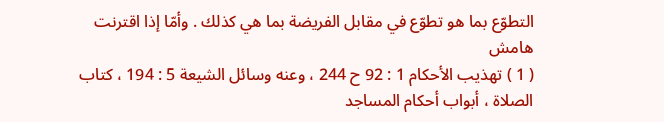التطوّع بما هو تطوّع في مقابل الفريضة بما هي كذلك . وأمّا إذا اقترنت
هامش
( 1 ) تهذيب الأحكام 1 : 92 ح 244 ، وعنه وسائل الشيعة 5 : 194 ، كتاب الصلاة ، أبواب أحكام المساجد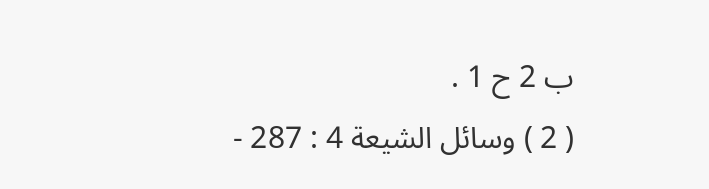ب 2 ح 1 .
( 2 ) وسائل الشيعة 4 : 287 -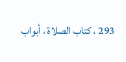293 ، كتاب الصلاة ، أبواب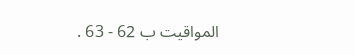المواقيت ب 62 - 63 .